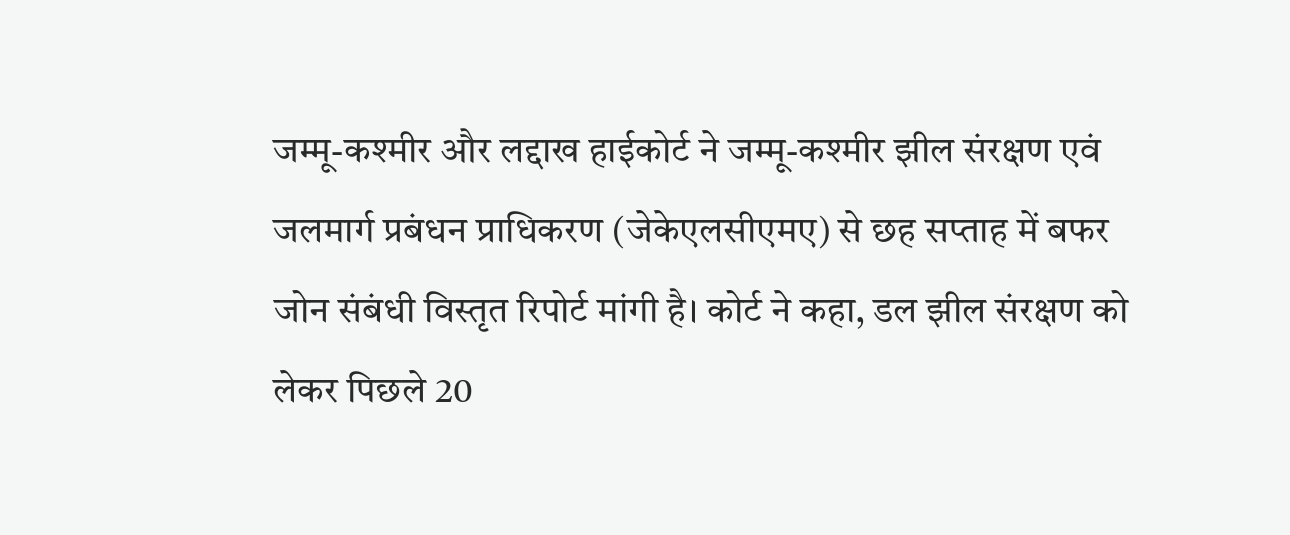जम्मू-कश्मीर और लद्दाख हाईकोर्ट ने जम्मू-कश्मीर झील संरक्षण एवं जलमार्ग प्रबंधन प्राधिकरण (जेकेएलसीएमए) से छह सप्ताह में बफर जोन संबंधी विस्तृत रिपोर्ट मांगी है। कोर्ट ने कहा, डल झील संरक्षण को लेकर पिछले 20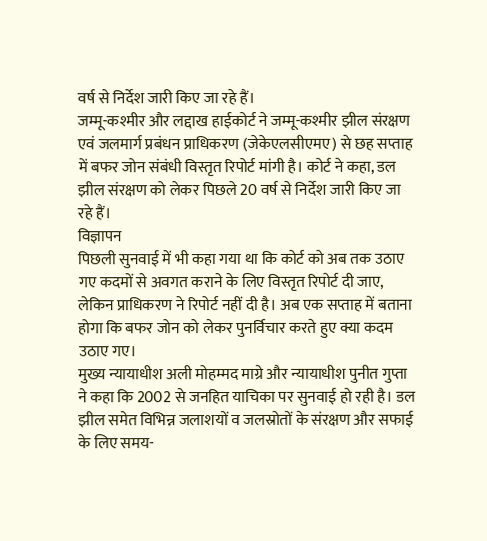वर्ष से निर्देश जारी किए जा रहे हैं।
जम्मू-कश्मीर और लद्दाख हाईकोर्ट ने जम्मू-कश्मीर झील संरक्षण एवं जलमार्ग प्रबंधन प्राधिकरण (जेकेएलसीएमए) से छह सप्ताह में बफर जोन संबंधी विस्तृत रिपोर्ट मांगी है। कोर्ट ने कहा, डल झील संरक्षण को लेकर पिछले 20 वर्ष से निर्देश जारी किए जा रहे हैं।
विज्ञापन
पिछली सुनवाई में भी कहा गया था कि कोर्ट को अब तक उठाए गए कदमों से अवगत कराने के लिए विस्तृत रिपोर्ट दी जाए, लेकिन प्राधिकरण ने रिपोर्ट नहीं दी है। अब एक सप्ताह में बताना होगा कि बफर जोन को लेकर पुनर्विचार करते हुए क्या कदम उठाए गए।
मुख्य न्यायाधीश अली मोहम्मद माग्रे और न्यायाधीश पुनीत गुप्ता ने कहा कि 2002 से जनहित याचिका पर सुनवाई हो रही है। डल झील समेत विभिन्न जलाशयों व जलस्रोतों के संरक्षण और सफाई के लिए समय-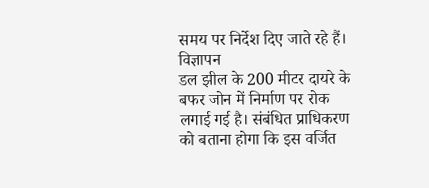समय पर निर्देश दिए जाते रहे हैं।
विज्ञापन
डल झील के 200 मीटर दायरे के बफर जोन में निर्माण पर रोक लगाई गई है। संबंधित प्राधिकरण को बताना होगा कि इस वर्जित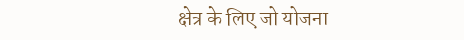क्षेत्र के लिए जो योजना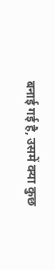बनाई गई है, उसमें क्या कुछ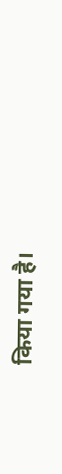किया गया है।